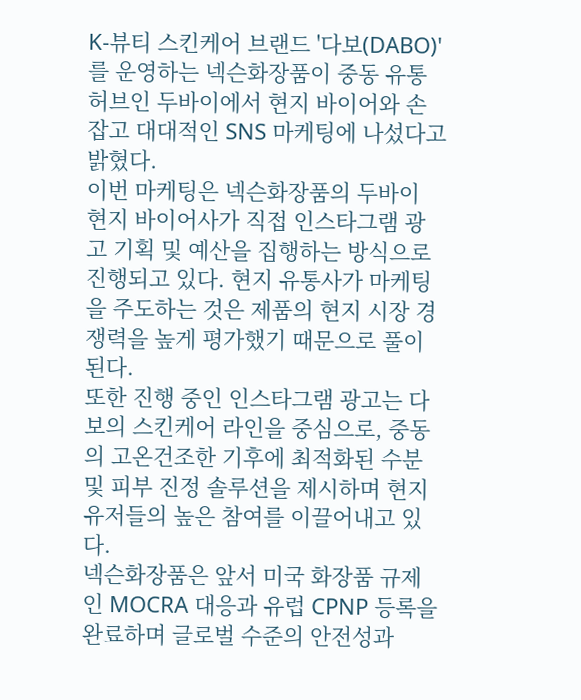K-뷰티 스킨케어 브랜드 '다보(DABO)'를 운영하는 넥슨화장품이 중동 유통 허브인 두바이에서 현지 바이어와 손잡고 대대적인 SNS 마케팅에 나섰다고 밝혔다.
이번 마케팅은 넥슨화장품의 두바이 현지 바이어사가 직접 인스타그램 광고 기획 및 예산을 집행하는 방식으로 진행되고 있다. 현지 유통사가 마케팅을 주도하는 것은 제품의 현지 시장 경쟁력을 높게 평가했기 때문으로 풀이된다.
또한 진행 중인 인스타그램 광고는 다보의 스킨케어 라인을 중심으로, 중동의 고온건조한 기후에 최적화된 수분 및 피부 진정 솔루션을 제시하며 현지 유저들의 높은 참여를 이끌어내고 있다.
넥슨화장품은 앞서 미국 화장품 규제인 MOCRA 대응과 유럽 CPNP 등록을 완료하며 글로벌 수준의 안전성과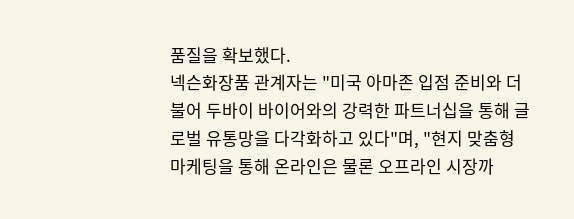품질을 확보했다.
넥슨화장품 관계자는 "미국 아마존 입점 준비와 더불어 두바이 바이어와의 강력한 파트너십을 통해 글로벌 유통망을 다각화하고 있다"며, "현지 맞춤형 마케팅을 통해 온라인은 물론 오프라인 시장까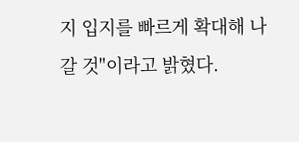지 입지를 빠르게 확대해 나갈 것"이라고 밝혔다.